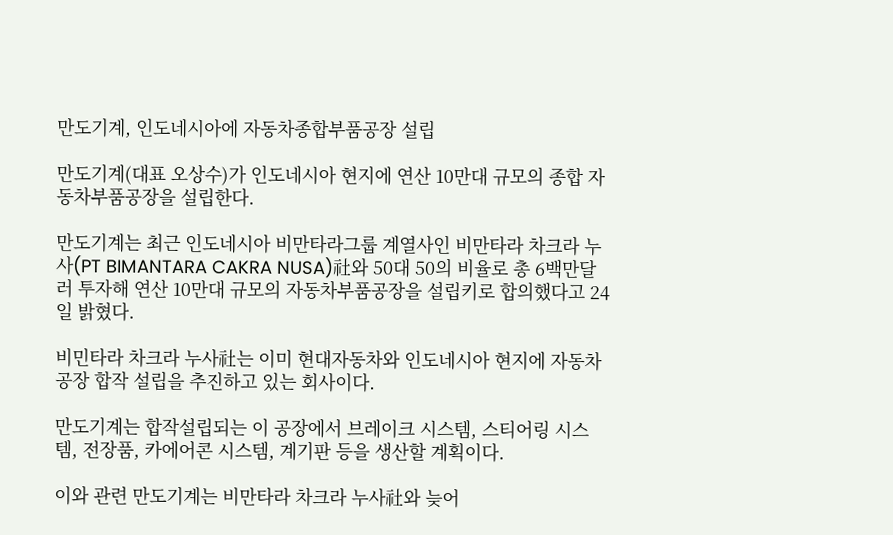만도기계, 인도네시아에 자동차종합부품공장 설립

만도기계(대표 오상수)가 인도네시아 현지에 연산 10만대 규모의 종합 자동차부품공장을 설립한다.

만도기계는 최근 인도네시아 비만타라그룹 계열사인 비만타라 차크라 누사(PT BIMANTARA CAKRA NUSA)社와 50대 50의 비율로 총 6백만달러 투자해 연산 10만대 규모의 자동차부품공장을 설립키로 합의했다고 24일 밝혔다.

비민타라 차크라 누사社는 이미 현대자동차와 인도네시아 현지에 자동차공장 합작 설립을 추진하고 있는 회사이다.

만도기계는 합작설립되는 이 공장에서 브레이크 시스템, 스티어링 시스템, 전장품, 카에어콘 시스템, 계기판 등을 생산할 계획이다.

이와 관련 만도기계는 비만타라 차크라 누사社와 늦어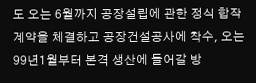도 오는 6월까지 공장설립에 관한 정식 합작계약을 체결하고 공장건설공사에 착수, 오는 99년1월부터 본격 생산에 들어갈 방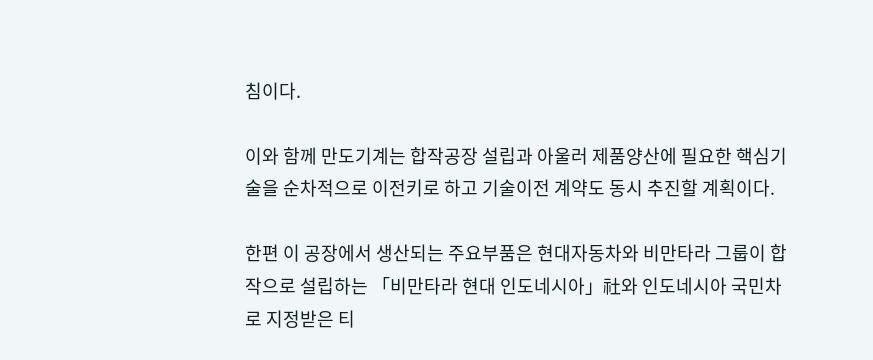침이다.

이와 함께 만도기계는 합작공장 설립과 아울러 제품양산에 필요한 핵심기술을 순차적으로 이전키로 하고 기술이전 계약도 동시 추진할 계획이다.

한편 이 공장에서 생산되는 주요부품은 현대자동차와 비만타라 그룹이 합작으로 설립하는 「비만타라 현대 인도네시아」社와 인도네시아 국민차로 지정받은 티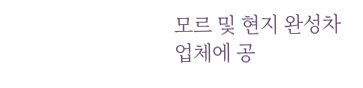모르 및 현지 완성차업체에 공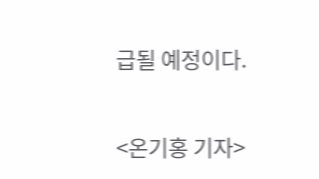급될 예정이다.

<온기홍 기자>